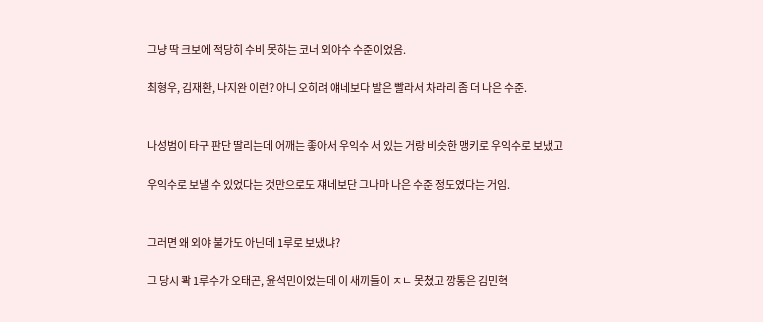그냥 딱 크보에 적당히 수비 못하는 코너 외야수 수준이었음.

최형우, 김재환, 나지완 이런? 아니 오히려 얘네보다 발은 빨라서 차라리 좀 더 나은 수준.


나성범이 타구 판단 딸리는데 어깨는 좋아서 우익수 서 있는 거랑 비슷한 맹키로 우익수로 보냈고

우익수로 보낼 수 있었다는 것만으로도 쟤네보단 그나마 나은 수준 정도였다는 거임.


그러면 왜 외야 불가도 아닌데 1루로 보냈냐?

그 당시 콱 1루수가 오태곤, 윤석민이었는데 이 새끼들이 ㅈㄴ 못쳤고 깡통은 김민혁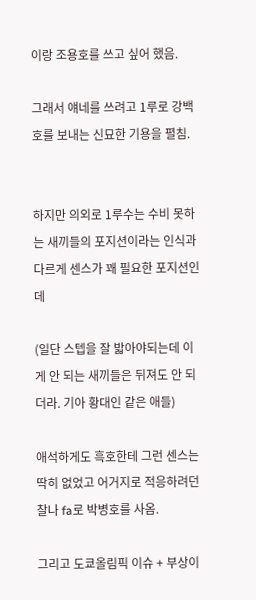이랑 조용호를 쓰고 싶어 했음.

그래서 얘네를 쓰려고 1루로 강백호를 보내는 신묘한 기용을 펼침.


하지만 의외로 1루수는 수비 못하는 새끼들의 포지션이라는 인식과 다르게 센스가 꽤 필요한 포지션인데

(일단 스텝을 잘 밟아야되는데 이게 안 되는 새끼들은 뒤져도 안 되더라. 기아 황대인 같은 애들)

애석하게도 흑호한테 그런 센스는 딱히 없었고 어거지로 적응하려던 찰나 fa로 박병호를 사옴.

그리고 도쿄올림픽 이슈 + 부상이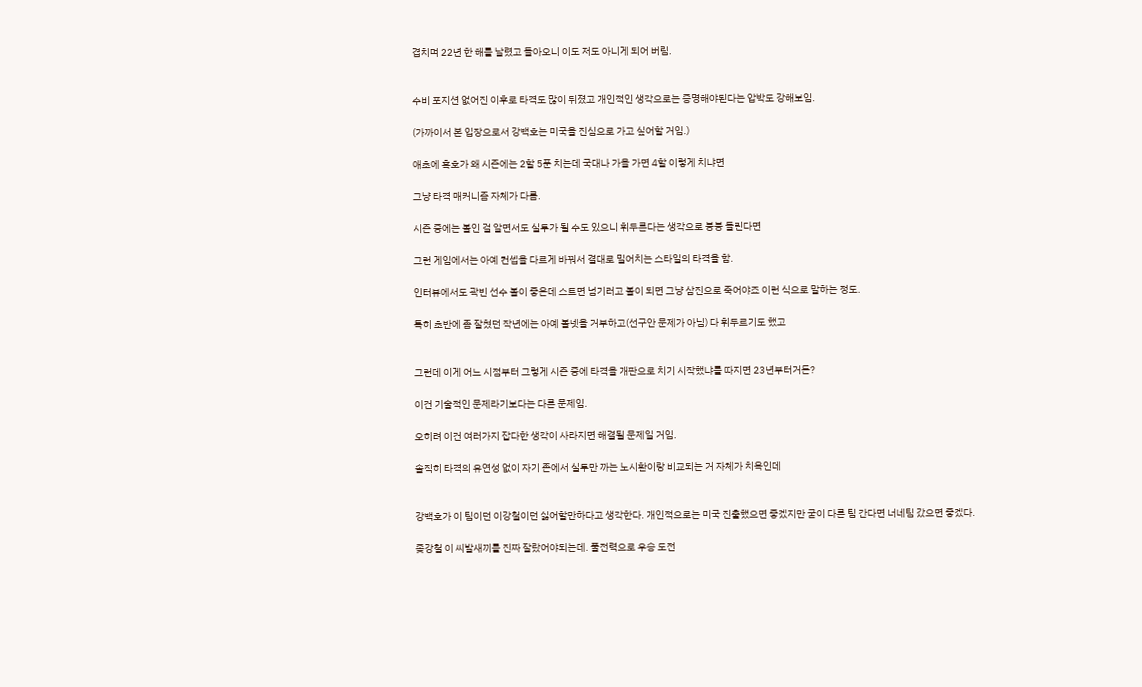겹치며 22년 한 해를 날렸고 돌아오니 이도 저도 아니게 되어 버림.


수비 포지션 없어진 이후로 타격도 많이 뒤졌고 개인적인 생각으로는 증명해야된다는 압박도 강해보임.

(가까이서 본 입장으로서 강백호는 미국을 진심으로 가고 싶어할 거임.)

애초에 흑호가 왜 시즌에는 2할 5푼 치는데 국대나 가을 가면 4할 이렇게 치냐면

그냥 타격 매커니즘 자체가 다름.

시즌 중에는 볼인 걸 알면서도 실투가 될 수도 있으니 휘두른다는 생각으로 붕붕 돌린다면

그런 게임에서는 아예 컨셉을 다르게 바꿔서 결대로 밀어치는 스타일의 타격을 함.

인터뷰에서도 곽빈 선수 볼이 좋은데 스트면 넘기러고 볼이 되면 그냥 삼진으로 죽어야죠 이런 식으로 말하는 정도.

특히 초반에 좀 잘쳤던 작년에는 아예 볼넷을 거부하고(선구안 문제가 아님) 다 휘두르기도 했고


그런데 이게 어느 시점부터 그렇게 시즌 중에 타격을 개판으로 치기 시작했냐를 따지면 23년부터거든?

이건 기술적인 문제라기보다는 다른 문제임.

오히려 이건 여러가지 잡다한 생각이 사라지면 해결될 문제일 거임.

솔직히 타격의 유연성 없이 자기 존에서 실투만 까는 노시환이랑 비교되는 거 자체가 치욕인데


강백호가 이 팀이던 이강철이던 싫어할만하다고 생각한다. 개인적으로는 미국 진출했으면 좋겠지만 굳이 다른 팀 간다면 너네팀 갔으면 좋겠다.

좆강철 이 씨발새끼를 진짜 잘랐어야되는데. 풀전력으로 우승 도전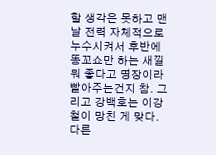할 생각은 못하고 맨날 전력 자체적으로 누수시켜서 후반에 똥꼬쇼만 하는 새낄 뭐 좋다고 명장이라 빨아주는건지 참. 그리고 강백호는 이강철이 망친 게 맞다. 다른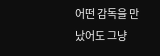어떤 감독을 만났어도 그냥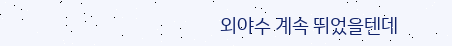외야수 계속 뛰었을텐데